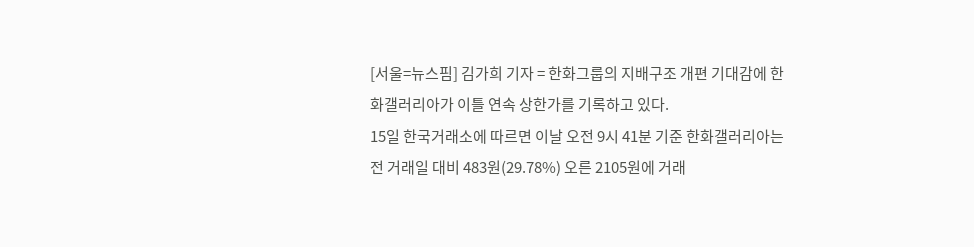[서울=뉴스핌] 김가희 기자 = 한화그룹의 지배구조 개편 기대감에 한화갤러리아가 이틀 연속 상한가를 기록하고 있다.
15일 한국거래소에 따르면 이날 오전 9시 41분 기준 한화갤러리아는 전 거래일 대비 483원(29.78%) 오른 2105원에 거래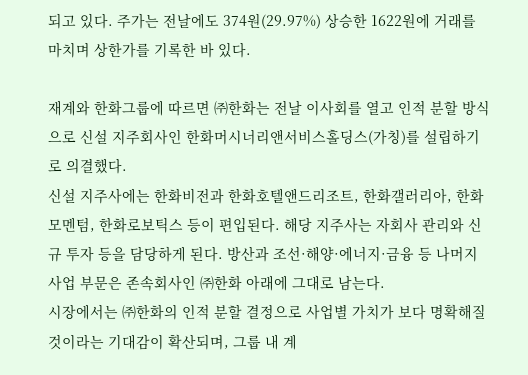되고 있다. 주가는 전날에도 374원(29.97%) 상승한 1622원에 거래를 마치며 상한가를 기록한 바 있다.

재계와 한화그룹에 따르면 ㈜한화는 전날 이사회를 열고 인적 분할 방식으로 신설 지주회사인 한화머시너리앤서비스홀딩스(가칭)를 설립하기로 의결했다.
신설 지주사에는 한화비전과 한화호텔앤드리조트, 한화갤러리아, 한화모멘텀, 한화로보틱스 등이 편입된다. 해당 지주사는 자회사 관리와 신규 투자 등을 담당하게 된다. 방산과 조선·해양·에너지·금융 등 나머지 사업 부문은 존속회사인 ㈜한화 아래에 그대로 남는다.
시장에서는 ㈜한화의 인적 분할 결정으로 사업별 가치가 보다 명확해질 것이라는 기대감이 확산되며, 그룹 내 계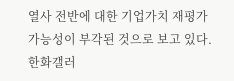열사 전반에 대한 기업가치 재평가 가능성이 부각된 것으로 보고 있다. 한화갤러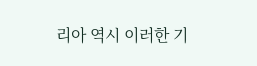리아 역시 이러한 기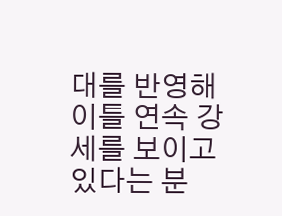대를 반영해 이틀 연속 강세를 보이고 있다는 분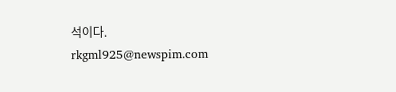석이다.
rkgml925@newspim.com